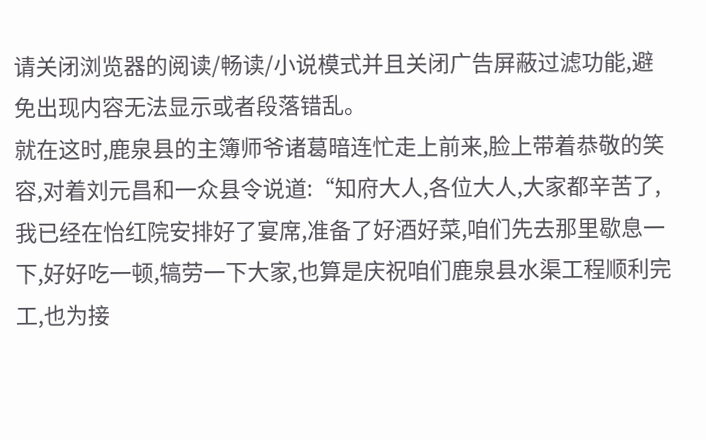请关闭浏览器的阅读/畅读/小说模式并且关闭广告屏蔽过滤功能,避免出现内容无法显示或者段落错乱。
就在这时,鹿泉县的主簿师爷诸葛暗连忙走上前来,脸上带着恭敬的笑容,对着刘元昌和一众县令说道:“知府大人,各位大人,大家都辛苦了,我已经在怡红院安排好了宴席,准备了好酒好菜,咱们先去那里歇息一下,好好吃一顿,犒劳一下大家,也算是庆祝咱们鹿泉县水渠工程顺利完工,也为接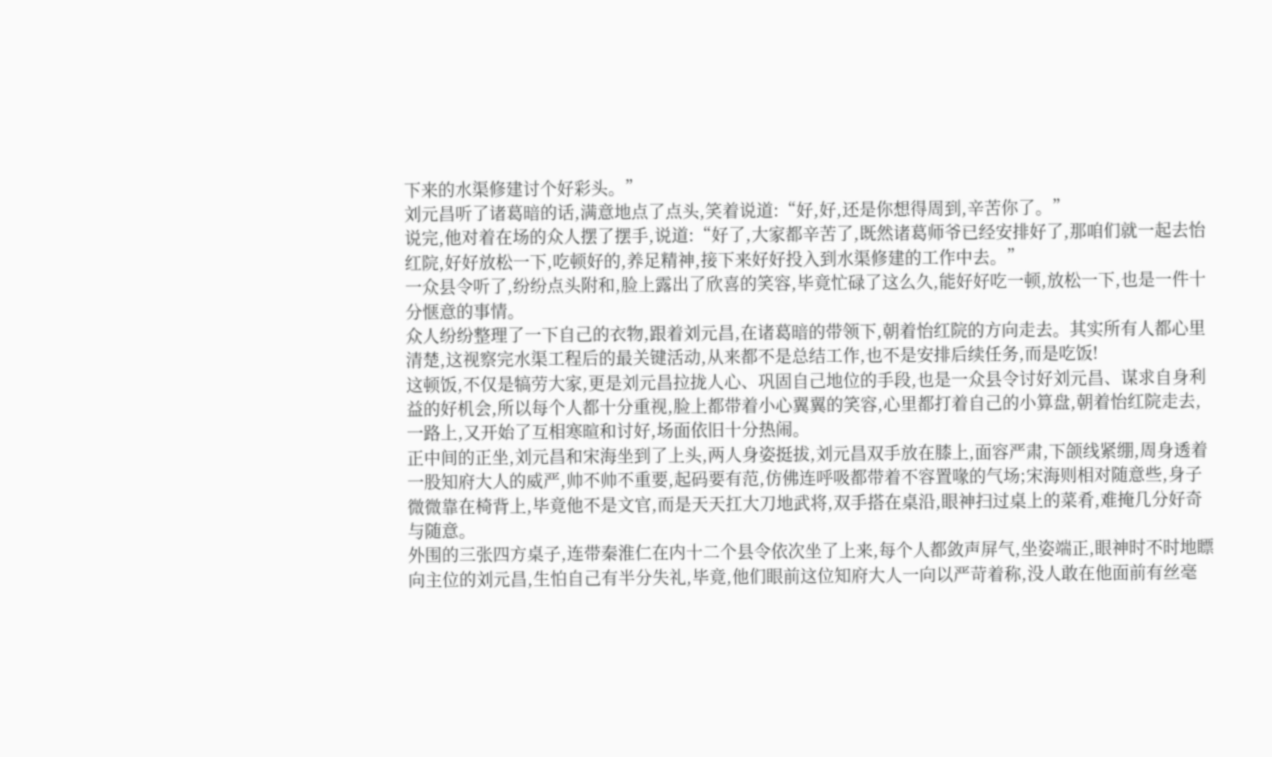下来的水渠修建讨个好彩头。”
刘元昌听了诸葛暗的话,满意地点了点头,笑着说道:“好,好,还是你想得周到,辛苦你了。”
说完,他对着在场的众人摆了摆手,说道:“好了,大家都辛苦了,既然诸葛师爷已经安排好了,那咱们就一起去怡红院,好好放松一下,吃顿好的,养足精神,接下来好好投入到水渠修建的工作中去。”
一众县令听了,纷纷点头附和,脸上露出了欣喜的笑容,毕竟忙碌了这么久,能好好吃一顿,放松一下,也是一件十分惬意的事情。
众人纷纷整理了一下自己的衣物,跟着刘元昌,在诸葛暗的带领下,朝着怡红院的方向走去。其实所有人都心里清楚,这视察完水渠工程后的最关键活动,从来都不是总结工作,也不是安排后续任务,而是吃饭!
这顿饭,不仅是犒劳大家,更是刘元昌拉拢人心、巩固自己地位的手段,也是一众县令讨好刘元昌、谋求自身利益的好机会,所以每个人都十分重视,脸上都带着小心翼翼的笑容,心里都打着自己的小算盘,朝着怡红院走去,一路上,又开始了互相寒暄和讨好,场面依旧十分热闹。
正中间的正坐,刘元昌和宋海坐到了上头,两人身姿挺拔,刘元昌双手放在膝上,面容严肃,下颌线紧绷,周身透着一股知府大人的威严,帅不帅不重要,起码要有范,仿佛连呼吸都带着不容置喙的气场;宋海则相对随意些,身子微微靠在椅背上,毕竟他不是文官,而是天天扛大刀地武将,双手搭在桌沿,眼神扫过桌上的菜肴,难掩几分好奇与随意。
外围的三张四方桌子,连带秦淮仁在内十二个县令依次坐了上来,每个人都敛声屏气,坐姿端正,眼神时不时地瞟向主位的刘元昌,生怕自己有半分失礼,毕竟,他们眼前这位知府大人一向以严苛着称,没人敢在他面前有丝毫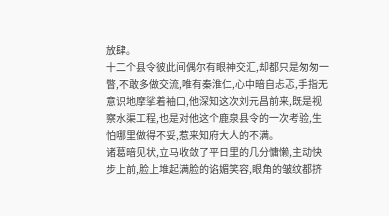放肆。
十二个县令彼此间偶尔有眼神交汇,却都只是匆匆一瞥,不敢多做交流,唯有秦淮仁,心中暗自忐忑,手指无意识地摩挲着袖口,他深知这次刘元昌前来,既是视察水渠工程,也是对他这个鹿泉县令的一次考验,生怕哪里做得不妥,惹来知府大人的不满。
诸葛暗见状,立马收敛了平日里的几分慵懒,主动快步上前,脸上堆起满脸的谄媚笑容,眼角的皱纹都挤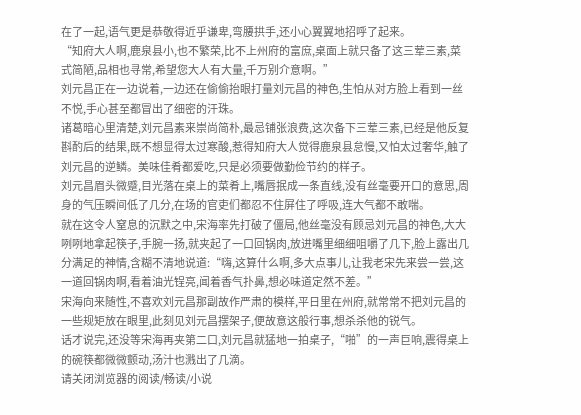在了一起,语气更是恭敬得近乎谦卑,弯腰拱手,还小心翼翼地招呼了起来。
“知府大人啊,鹿泉县小,也不繁荣,比不上州府的富庶,桌面上就只备了这三荤三素,菜式简陋,品相也寻常,希望您大人有大量,千万别介意啊。”
刘元昌正在一边说着,一边还在偷偷抬眼打量刘元昌的神色,生怕从对方脸上看到一丝不悦,手心甚至都冒出了细密的汗珠。
诸葛暗心里清楚,刘元昌素来崇尚简朴,最忌铺张浪费,这次备下三荤三素,已经是他反复斟酌后的结果,既不想显得太过寒酸,惹得知府大人觉得鹿泉县怠慢,又怕太过奢华,触了刘元昌的逆鳞。美味佳肴都爱吃,只是必须要做勤俭节约的样子。
刘元昌眉头微蹙,目光落在桌上的菜肴上,嘴唇抿成一条直线,没有丝毫要开口的意思,周身的气压瞬间低了几分,在场的官吏们都忍不住屏住了呼吸,连大气都不敢喘。
就在这令人窒息的沉默之中,宋海率先打破了僵局,他丝毫没有顾忌刘元昌的神色,大大咧咧地拿起筷子,手腕一扬,就夹起了一口回锅肉,放进嘴里细细咀嚼了几下,脸上露出几分满足的神情,含糊不清地说道:“嗨,这算什么啊,多大点事儿,让我老宋先来尝一尝,这一道回锅肉啊,看着油光锃亮,闻着香气扑鼻,想必味道定然不差。”
宋海向来随性,不喜欢刘元昌那副故作严肃的模样,平日里在州府,就常常不把刘元昌的一些规矩放在眼里,此刻见刘元昌摆架子,便故意这般行事,想杀杀他的锐气。
话才说完,还没等宋海再夹第二口,刘元昌就猛地一拍桌子,“啪”的一声巨响,震得桌上的碗筷都微微颤动,汤汁也溅出了几滴。
请关闭浏览器的阅读/畅读/小说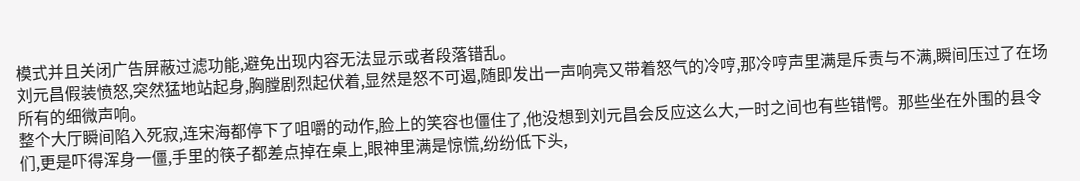模式并且关闭广告屏蔽过滤功能,避免出现内容无法显示或者段落错乱。
刘元昌假装愤怒,突然猛地站起身,胸膛剧烈起伏着,显然是怒不可遏,随即发出一声响亮又带着怒气的冷哼,那冷哼声里满是斥责与不满,瞬间压过了在场所有的细微声响。
整个大厅瞬间陷入死寂,连宋海都停下了咀嚼的动作,脸上的笑容也僵住了,他没想到刘元昌会反应这么大,一时之间也有些错愕。那些坐在外围的县令们,更是吓得浑身一僵,手里的筷子都差点掉在桌上,眼神里满是惊慌,纷纷低下头,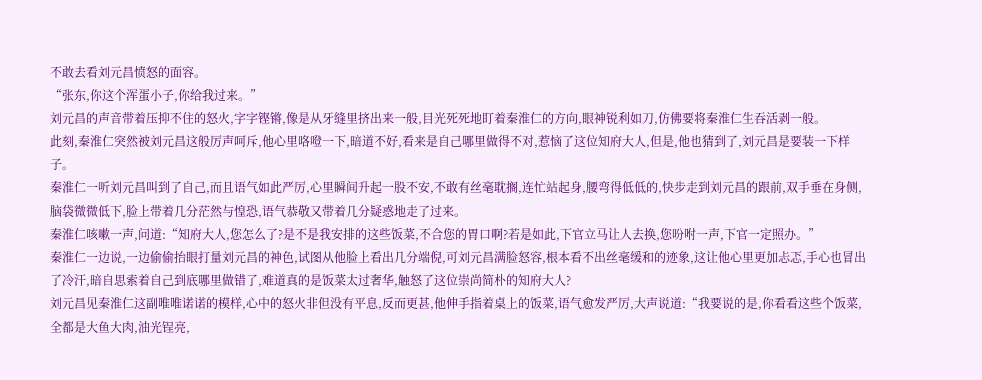不敢去看刘元昌愤怒的面容。
“张东,你这个浑蛋小子,你给我过来。”
刘元昌的声音带着压抑不住的怒火,字字铿锵,像是从牙缝里挤出来一般,目光死死地盯着秦淮仁的方向,眼神锐利如刀,仿佛要将秦淮仁生吞活剥一般。
此刻,秦淮仁突然被刘元昌这般厉声呵斥,他心里咯噔一下,暗道不好,看来是自己哪里做得不对,惹恼了这位知府大人,但是,他也猜到了,刘元昌是要装一下样子。
秦淮仁一听刘元昌叫到了自己,而且语气如此严厉,心里瞬间升起一股不安,不敢有丝毫耽搁,连忙站起身,腰弯得低低的,快步走到刘元昌的跟前,双手垂在身侧,脑袋微微低下,脸上带着几分茫然与惶恐,语气恭敬又带着几分疑惑地走了过来。
秦淮仁咳嗽一声,问道:“知府大人,您怎么了?是不是我安排的这些饭菜,不合您的胃口啊?若是如此,下官立马让人去换,您吩咐一声,下官一定照办。”
秦淮仁一边说,一边偷偷抬眼打量刘元昌的神色,试图从他脸上看出几分端倪,可刘元昌满脸怒容,根本看不出丝毫缓和的迹象,这让他心里更加忐忑,手心也冒出了冷汗,暗自思索着自己到底哪里做错了,难道真的是饭菜太过奢华,触怒了这位崇尚简朴的知府大人?
刘元昌见秦淮仁这副唯唯诺诺的模样,心中的怒火非但没有平息,反而更甚,他伸手指着桌上的饭菜,语气愈发严厉,大声说道:“我要说的是,你看看这些个饭菜,全都是大鱼大肉,油光锃亮,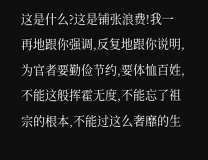这是什么?这是铺张浪费!我一再地跟你强调,反复地跟你说明,为官者要勤俭节约,要体恤百姓,不能这般挥霍无度,不能忘了祖宗的根本,不能过这么奢靡的生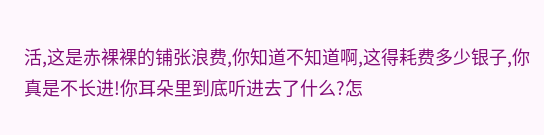活,这是赤裸裸的铺张浪费,你知道不知道啊,这得耗费多少银子,你真是不长进!你耳朵里到底听进去了什么?怎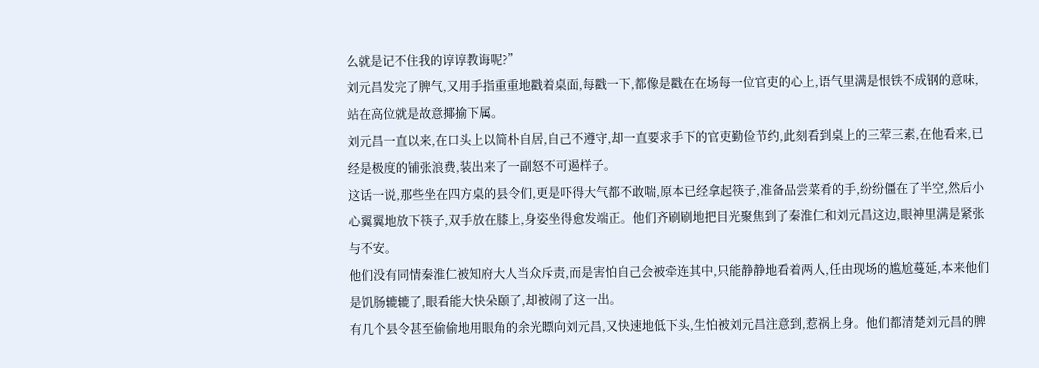么就是记不住我的谆谆教诲呢?”
刘元昌发完了脾气,又用手指重重地戳着桌面,每戳一下,都像是戳在在场每一位官吏的心上,语气里满是恨铁不成钢的意味,站在高位就是故意揶揄下属。
刘元昌一直以来,在口头上以简朴自居,自己不遵守,却一直要求手下的官吏勤俭节约,此刻看到桌上的三荤三素,在他看来,已经是极度的铺张浪费,装出来了一副怒不可遏样子。
这话一说,那些坐在四方桌的县令们,更是吓得大气都不敢喘,原本已经拿起筷子,准备品尝菜肴的手,纷纷僵在了半空,然后小心翼翼地放下筷子,双手放在膝上,身姿坐得愈发端正。他们齐刷刷地把目光聚焦到了秦淮仁和刘元昌这边,眼神里满是紧张与不安。
他们没有同情秦淮仁被知府大人当众斥责,而是害怕自己会被牵连其中,只能静静地看着两人,任由现场的尴尬蔓延,本来他们是饥肠辘辘了,眼看能大快朵颐了,却被闹了这一出。
有几个县令甚至偷偷地用眼角的余光瞟向刘元昌,又快速地低下头,生怕被刘元昌注意到,惹祸上身。他们都清楚刘元昌的脾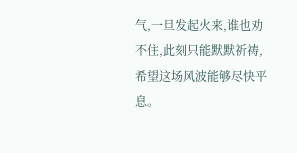气,一旦发起火来,谁也劝不住,此刻只能默默祈祷,希望这场风波能够尽快平息。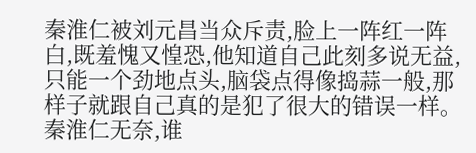秦淮仁被刘元昌当众斥责,脸上一阵红一阵白,既羞愧又惶恐,他知道自己此刻多说无益,只能一个劲地点头,脑袋点得像捣蒜一般,那样子就跟自己真的是犯了很大的错误一样。
秦淮仁无奈,谁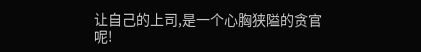让自己的上司,是一个心胸狭隘的贪官呢!